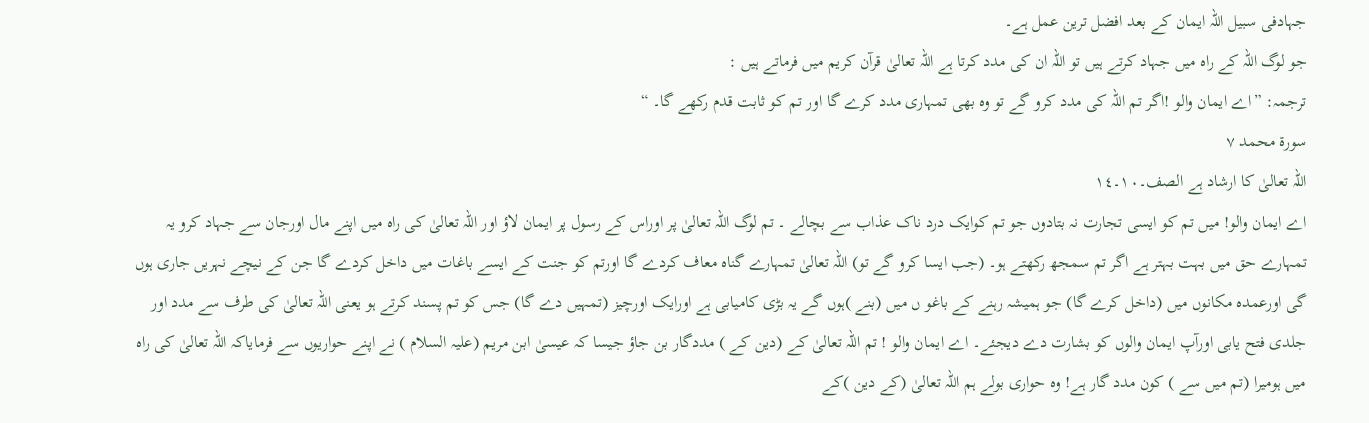جہادفی سبیل اللہ ایمان کے بعد افضل ترین عمل ہے۔
جو لوگ اللہ کے راہ میں جہاد کرتے ہیں تو اللہ ان کی مدد کرتا ہے اللہ تعالیٰ قرآن کریم میں فرماتے ہیں :
ترجمہ: ”اے ایمان والو !اگر تم اللہ کی مدد کرو گے تو وہ بھی تمہاری مدد کرے گا اور تم کو ثابت قدم رکھے گا۔ “
سورة محمد ٧
اللہ تعالیٰ کا ارشاد ہے الصف۔١٠۔١٤
اے ایمان والو! میں تم کو ایسی تجارت نہ بتادوں جو تم کوایک درد ناک عذاب سے بچالے ۔ تم لوگ اللہ تعالیٰ پر اوراس کے رسول پر ایمان لاؤ اور اللہ تعالیٰ کی راہ میں اپنے مال اورجان سے جہاد کرو یہ تمہارے حق میں بہت بہتر ہے اگر تم سمجھ رکھتے ہو۔ (جب ایسا کرو گے تو) اللہ تعالیٰ تمہارے گناہ معاف کردے گا اورتم کو جنت کے ایسے باغات میں داخل کردے گا جن کے نیچے نہریں جاری ہوں گی اورعمدہ مکانوں میں (داخل کرے گا) جو ہمیشہ رہنے کے باغو ں میں (بنے )ہوں گے یہ بڑی کامیابی ہے اورایک اورچیز (تمہیں دے گا) جس کو تم پسند کرتے ہو یعنی اللہ تعالیٰ کی طرف سے مدد اور جلدی فتح یابی اورآپ ایمان والوں کو بشارت دے دیجئے۔ اے ایمان والو ! تم اللہ تعالیٰ کے (دین کے ) مددگار بن جاؤ جیسا کہ عیسیٰ ابن مریم (علیہ السلام ) نے اپنے حواریوں سے فرمایاکہ اللہ تعالیٰ کی راہ میں ہومیرا (تم میں سے ) کون مدد گار ہے! وہ حواری بولے ہم اللہ تعالیٰ (کے دین )کے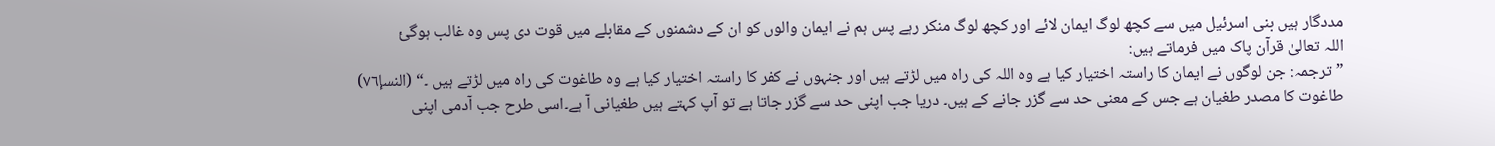مددگار ہیں بنی اسرئیل میں سے کچھ لوگ ایمان لائے اور کچھ لوگ منکر رہے پس ہم نے ایمان والوں کو ان کے دشمنوں کے مقابلے میں قوت دی پس وہ غالب ہوگئ
اللہ تعالیٰ قرآن پاک میں فرماتے ہیں:
”ترجمہ: جن لوگوں نے ایمان کا راستہ اختیار کیا ہے وہ اللہ کی راہ میں لڑتے ہیں اور جنہوں نے کفر کا راستہ اختیار کیا ہے وہ طاغوت کی راہ میں لڑتے ہیں ۔“ (النسإ٧٦)
طاغوت کا مصدر طغیان ہے جس کے معنی حد سے گزر جانے کے ہیں۔ دریا جب اپنی حد سے گزر جاتا ہے تو آپ کہتے ہیں طغیانی آ ہے۔اسی طرح جب آدمی اپنی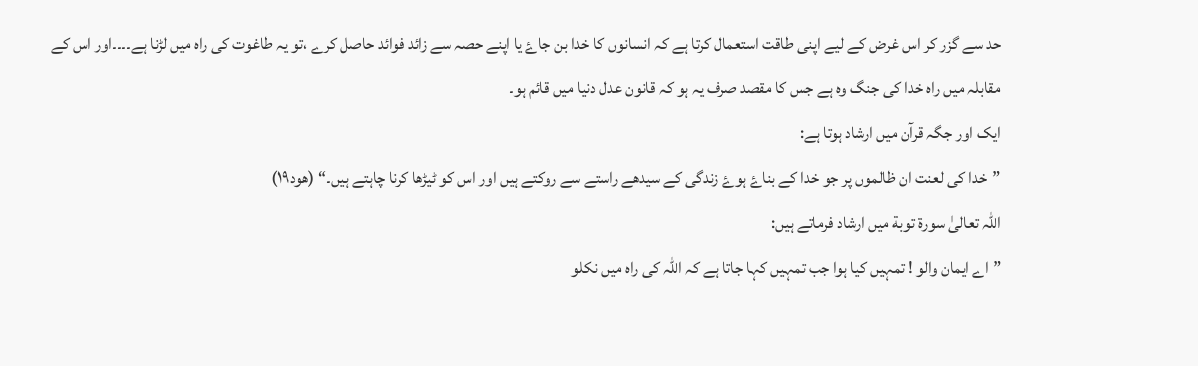حد سے گزر کر اس غرض کے لیے اپنی طاقت استعمال کرتا ہے کہ انسانوں کا خدا بن جاۓ یا اپنے حصہ سے زائد فوائد حاصل کرے ،تو یہ طاغوت کی راہ میں لڑنا ہے۔۔۔۔اور اس کے مقابلہ میں راہ خدا کی جنگ وہ ہے جس کا مقصد صرف یہ ہو کہ قانون عدل دنیا میں قائم ہو۔
ایک اور جگہ قرآن میں ارشاد ہوتا ہے:
”خدا کی لعنت ان ظالموں پر جو خدا کے بناۓ ہوۓ زندگی کے سیدھے راستے سے روکتے ہیں اور اس کو ٹیڑھا کرنا چاہتے ہیں۔“ (ھود١٩)
اللہ تعالیٰ سورۃ توبة میں ارشاد فرماتے ہیں:
”اے ایمان والو ! تمہیں کیا ہوا جب تمہیں کہا جاتا ہے کہ اللہ کی راہ میں نکلو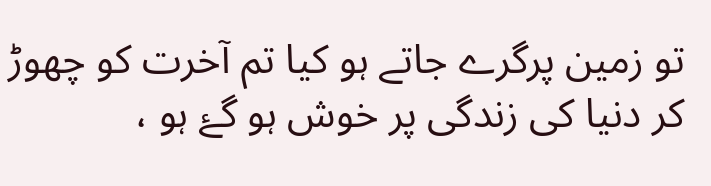تو زمین پرگرے جاتے ہو کیا تم آخرت کو چھوڑ کر دنیا کی زندگی پر خوش ہو گۓ ہو ،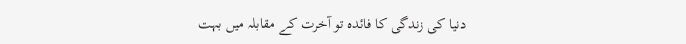دنیا کی زندگی کا فائدہ تو آخرت کے مقابلہ میں بہت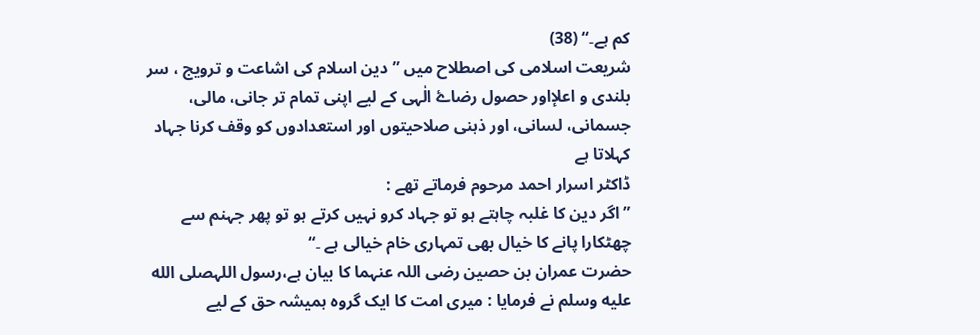کم ہے۔“ (38)
شریعت اسلامی کی اصطلاح میں ”دین اسلام کی اشاعت و ترویج ، سر بلندی و اعلإاور حصول رضاۓ الٰہی کے لیے اپنی تمام تر جانی، مالی، جسمانی، لسانی، اور ذہنی صلاحيتوں اور استعدادوں کو وقف کرنا جہاد کہلاتا ہے
ڈاکٹر اسرار احمد مرحوم فرماتے تھے :
”اگر دین کا غلبہ چاہتے ہو تو جہاد کرو نہیں کرتے ہو تو پھر جہنم سے چھٹکارا پانے کا خیال بھی تمہاری خام خیالی ہے ۔“
حضرت عمران بن حصین رضی اللہ عنہما کا بیان ہے،رسول اللہصلى الله عليه وسلم نے فرمایا : میری امت کا ایک گروہ ہمیشہ حق کے لیے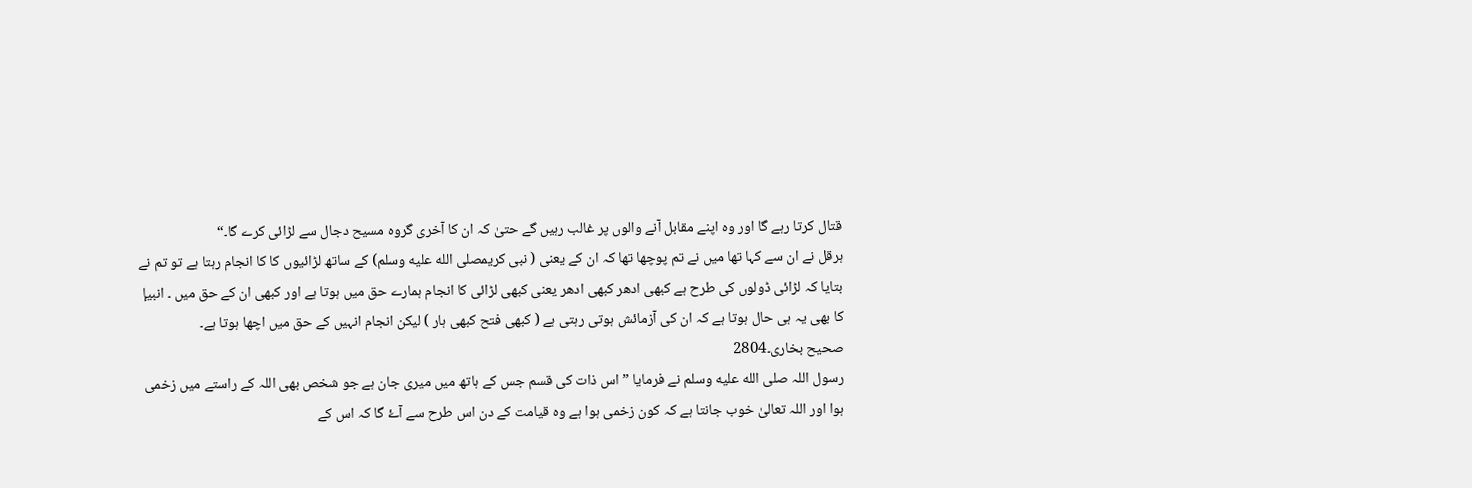قتال کرتا رہے گا اور وہ اپنے مقابل آنے والوں پر غالب رہیں گے حتیٰ کہ ان کا آخری گروہ مسیح دجال سے لڑائی کرے گا۔“
ہرقل نے ان سے کہا تھا میں نے تم پوچھا تھا کہ ان کے یعنی ( نبی کریمصلى الله عليه وسلم) کے ساتھ لڑائیوں کا کا انجام رہتا ہے تو تم نے بتایا کہ لڑائی ڈولوں کی طرح ہے کبھی ادھر کبھی ادھر یعنی کبھی لڑائی کا انجام ہمارے حق میں ہوتا ہے اور کبھی ان کے حق میں ۔ انبیإ کا بھی یہ ہی حال ہوتا ہے کہ ان کی آزمائش ہوتی رہتی ہے ( کبھی فتح کبھی ہار ) لیکن انجام انہیں کے حق میں اچھا ہوتا ہے۔
صحیح بخاری۔2804
رسول اللہ صلى الله عليه وسلم نے فرمایا ” اس ذات کی قسم جس کے ہاتھ میں میری جان ہے جو شخص بھی اللہ کے راستے میں زخمی ہوا اور اللہ تعالیٰ خوب جانتا ہے کہ کون زخمی ہوا ہے وہ قیامت کے دن اس طرح سے آۓ گا کہ اس کے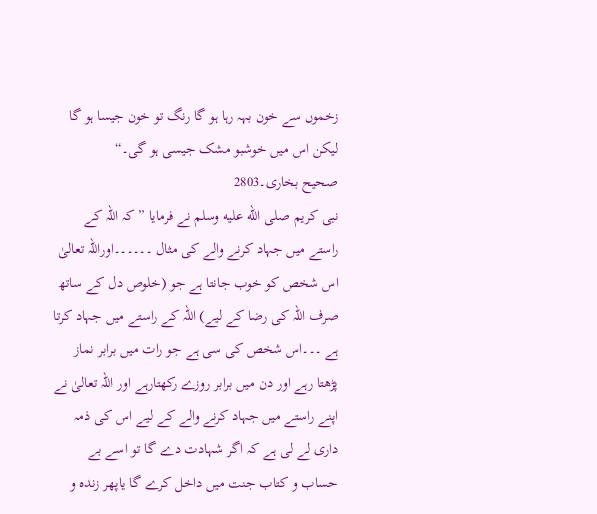زخموں سے خون بہہ رہا ہو گا رنگ تو خون جیسا ہو گا لیکن اس میں خوشبو مشک جیسی ہو گی۔“
صحیح بخاری۔2803
نبی کریم صلى الله عليه وسلم نے فرمایا ” کہ اللہ کے راستے میں جہاد کرنے والے کی مثال ۔۔۔۔۔۔اوراللہ تعالیٰ اس شخص کو خوب جانتا ہے جو (خلوص دل کے ساتھ صرف اللہ کی رضا کے لیے) اللہ کے راستے میں جہاد کرتا ہے ۔۔۔اس شخص کی سی ہے جو رات میں برابر نماز پڑھتا رہے اور دن میں برابر روزے رکھتارہے اور اللہ تعالیٰ نے اپنے راستے میں جہاد کرنے والے کے لیے اس کی ذمہ داری لے لی ہے کہ اگر شہادت دے گا تو اسے بے حساب و کتاب جنت میں داخل کرے گا یاپھر زندہ و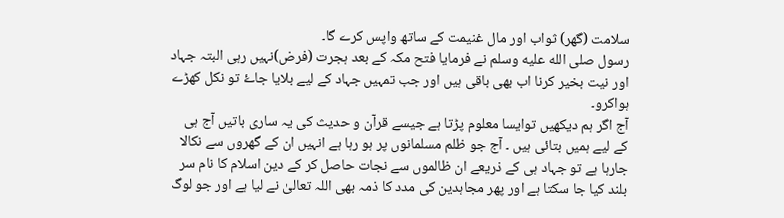سلامت (گھر) ثواب اور مال غنیمت کے ساتھ واپس کرے گا۔
رسول صلى الله عليه وسلم نے فرمایا فتح مکہ کے بعد ہجرت (فرض)نہیں رہی البتہ جہاد اور نیت بخیر کرنا اب بھی باقی ہیں اور جب تمہیں جہاد کے لیے بلایا جاۓ تو نکل کھڑے ہواکرو۔
آج اگر ہم دیکھیں توایسا معلوم پڑتا ہے جیسے قرآن و حدیث کی یہ ساری باتیں آج ہی کے لیے ہمیں بتائی ہیں ۔ آج جو ظلم مسلمانوں پر ہو رہا ہے انہیں ان کے گھروں سے نکالا جارہا ہے تو جہاد ہی کے ذریعے ان ظالموں سے نجات حاصل کر کے دین اسلام کا نام سر بلند کیا جا سکتا ہے اور پھر مجاہدین کی مدد کا ذمہ بھی اللہ تعالیٰ نے لیا ہے اور جو لوگ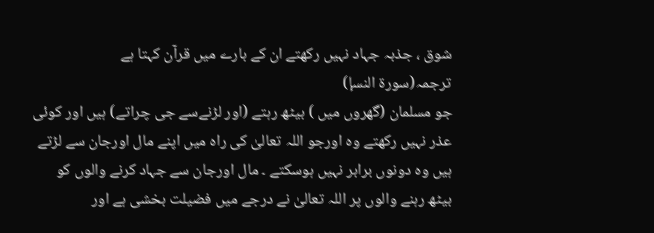شوق ، جذبہ جہاد نہیں رکھتے ان کے بارے میں قرآن کہتا ہے
ترجمہ(سورۃ النسإ)
جو مسلمان (گھروں میں ) بیٹھ رہتے (اور لڑنےسے جی چراتے) ہیں اور کوئی عذر نہیں رکھتے وہ اورجو اللہ تعالیٰ کی راہ میں اپنے مال اورجان سے لڑتے ہیں وہ دونوں برابر نہیں ہوسکتے ۔ مال اورجان سے جہاد کرنے والوں کو بیٹھ رہنے والوں پر اللہ تعالیٰ نے درجے میں فضیلت بخشی ہے اور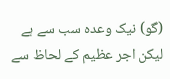(گو) نیک وعدہ سب سے ہے لیکن اجر عظیم کے لحاظ سے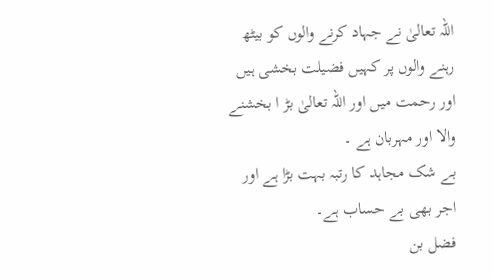اللہ تعالیٰ نے جہاد کرنے والوں کو بیٹھ رہنے والوں پر کہیں فضیلت بخشی ہیں اور رحمت میں اور اللہ تعالیٰ بڑ ا بخشنے والا اور مہربان ہے ۔
بے شک مجاہد کا رتبہ بہت بڑا ہے اور اجر بھی بے حساب ہے۔
فضل بن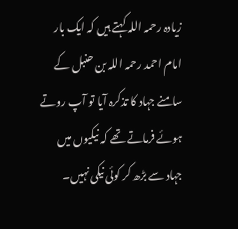زیادہ رحمہ اللہ کہتے ہیں کہ ایک بار امام احمد رحمہ اللہ بن حنبل کے سامنے جہاد کا تذکرہ آیا تو آپ روتے ہوئے فرماتے تھے کہ نیکیوں میں جہاد سے بڑھ کر کوئی نیکی نہیں۔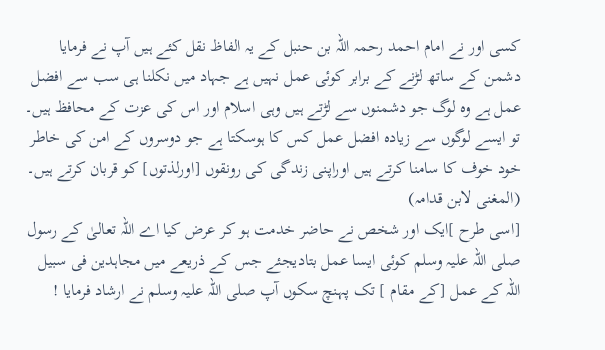کسی اور نے امام احمد رحمہ اللہ بن حنبل کے یہ الفاظ نقل کئے ہیں آپ نے فرمایا دشمن کے ساتھ لڑنے کے برابر کوئی عمل نہیں ہے جہاد میں نکلنا ہی سب سے افضل عمل ہے وہ لوگ جو دشمنوں سے لڑتے ہیں وہی اسلام اور اس کی عزت کے محافظ ہیں۔ تو ایسے لوگوں سے زیادہ افضل عمل کس کا ہوسکتا ہے جو دوسروں کے امن کی خاطر خود خوف کا سامنا کرتے ہیں اوراپنی زندگی کی رونقوں [اورلذتوں] کو قربان کرتے ہیں۔ (المغنی لابن قدامہ)
[اسی طرح ]ایک اور شخص نے حاضر خدمت ہو کر عرض کیا اے اللہ تعالیٰ کے رسول صلی اللہ علیہ وسلم کوئی ایسا عمل بتادیجئے جس کے ذریعے میں مجاہدین فی سبیل اللہ کے عمل [کے مقام ] تک پہنچ سکوں آپ صلی اللہ علیہ وسلم نے ارشاد فرمایا !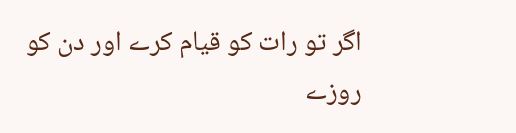اگر تو رات کو قیام کرے اور دن کو روزے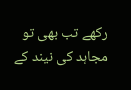رکھے تب بھی تو مجاہد کی نیند کے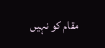مقام کو نہیں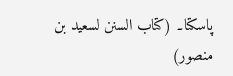پاسکتا۔ (کتاب السنن لسعید بن منصور)